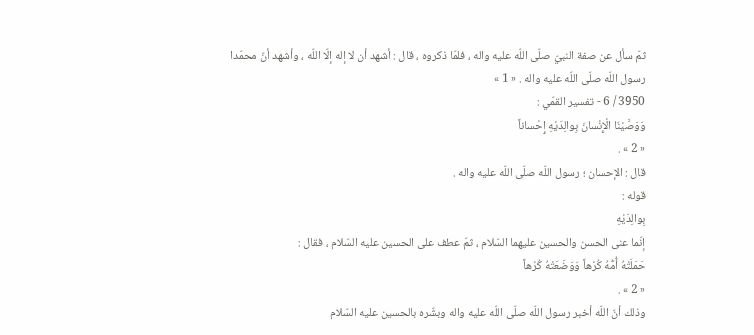ثمّ سأل عن صفة النبيّ صلّى اللّه عليه واله ، فلمّا ذكروه ، قال : أشهد أن لا إله إلّا اللّه ، وأشهد أنّ محمّدا رسول اللّه صلّى اللّه عليه واله . « 1 »
3950 / 6 - تفسير القمّي :
وَوَصَّيْنَا الْإِنْسانَ بِوالِدَيْهِ إِحْساناً
« 2 » .
قال : الإحسان ؛ رسول اللّه صلّى اللّه عليه واله .
قوله :
بِوالِدَيْهِ
إنّما عنى الحسن والحسين عليهما السّلام ، ثمّ عطف على الحسين عليه السّلام ، فقال :
حَمَلَتْهُ أُمُّهُ كُرْهاً وَوَضَعَتْهُ كُرْهاً
« 2 » .
وذلك أنّ اللّه أخبر رسول اللّه صلّى اللّه عليه واله وبشّره بالحسين عليه السّلام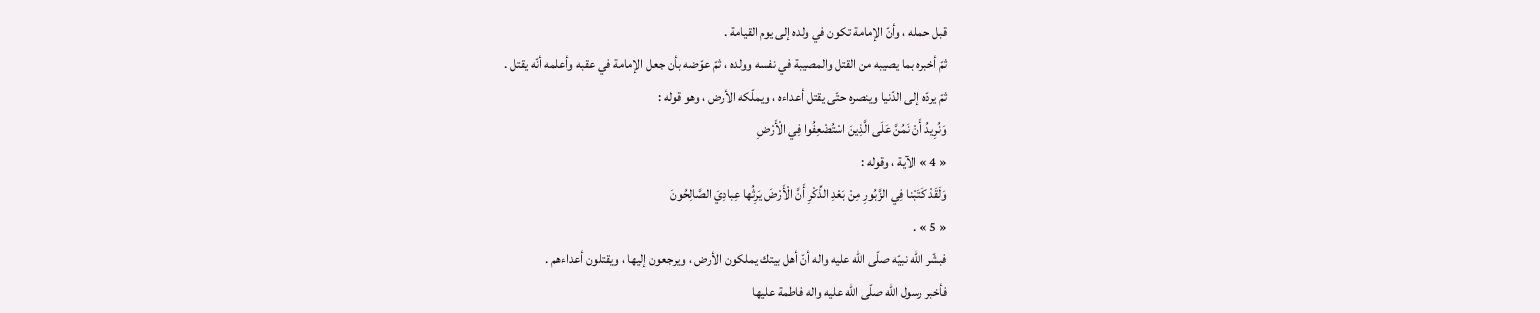قبل حمله ، وأنّ الإمامة تكون في ولده إلى يوم القيامة .
ثمّ أخبره بما يصيبه من القتل والمصيبة في نفسه وولده ، ثمّ عوّضه بأن جعل الإمامة في عقبه وأعلمه أنّه يقتل .
ثمّ يردّه إلى الدّنيا وينصره حتّى يقتل أعداءه ، ويملّكه الأرض ، وهو قوله :
وَنُرِيدُ أَنْ نَمُنَّ عَلَى الَّذِينَ اسْتُضْعِفُوا فِي الْأَرْضِ
« 4 » الآية ، وقوله :
وَلَقَدْ كَتَبْنا فِي الزَّبُورِ مِنْ بَعْدِ الذِّكْرِ أَنَّ الْأَرْضَ يَرِثُها عِبادِيَ الصَّالِحُونَ
« 5 » .
فبشّر اللّه نبيّه صلّى اللّه عليه واله أنّ أهل بيتك يملكون الأرض ، ويرجعون إليها ، ويقتلون أعداءهم .
فأخبر رسول اللّه صلّى اللّه عليه واله فاطمة عليها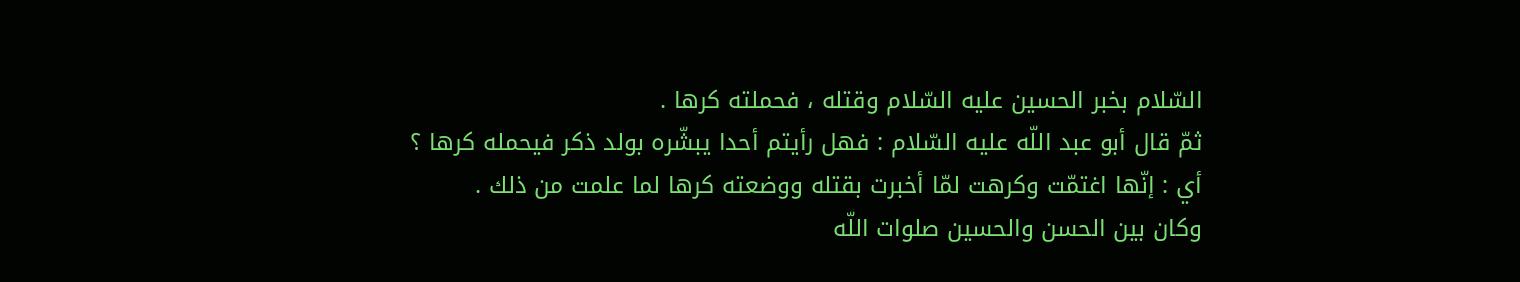السّلام بخبر الحسين عليه السّلام وقتله ، فحملته كرها .
ثمّ قال أبو عبد اللّه عليه السّلام : فهل رأيتم أحدا يبشّره بولد ذكر فيحمله كرها ؟
أي : إنّها اغتمّت وكرهت لمّا أخبرت بقتله ووضعته كرها لما علمت من ذلك .
وكان بين الحسن والحسين صلوات اللّه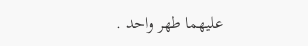عليهما طهر واحد .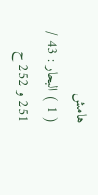هامش
( 1 ) البحار : 43 / 251 و 252 ح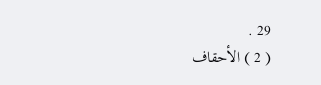29 .
( 2 ) الأحقاف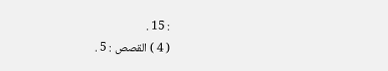: 15 .
( 4 ) القصص : 5 .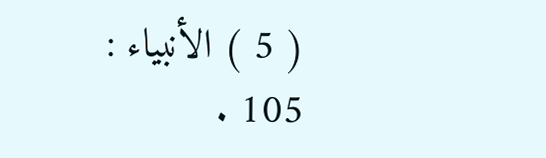( 5 ) الأنبياء : 105 .